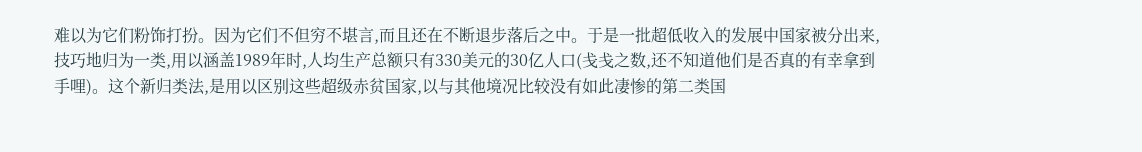难以为它们粉饰打扮。因为它们不但穷不堪言,而且还在不断退步落后之中。于是一批超低收入的发展中国家被分出来,技巧地归为一类,用以涵盖1989年时,人均生产总额只有330美元的30亿人口(戋戋之数,还不知道他们是否真的有幸拿到手哩)。这个新归类法,是用以区别这些超级赤贫国家,以与其他境况比较没有如此凄惨的第二类国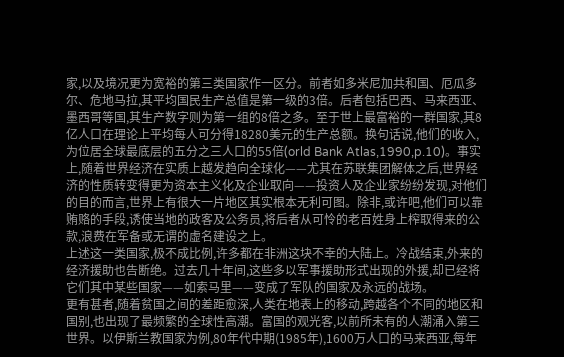家,以及境况更为宽裕的第三类国家作一区分。前者如多米尼加共和国、厄瓜多尔、危地马拉,其平均国民生产总值是第一级的3倍。后者包括巴西、马来西亚、墨西哥等国,其生产数字则为第一组的8倍之多。至于世上最富裕的一群国家,其8亿人口在理论上平均每人可分得18280美元的生产总额。换句话说,他们的收入,为位居全球最底层的五分之三人口的55倍(orld Bank Atlas,1990,p.10)。事实上,随着世界经济在实质上越发趋向全球化——尤其在苏联集团解体之后,世界经济的性质转变得更为资本主义化及企业取向——投资人及企业家纷纷发现,对他们的目的而言,世界上有很大一片地区其实根本无利可图。除非,或许吧,他们可以靠贿赂的手段,诱使当地的政客及公务员,将后者从可怜的老百姓身上榨取得来的公款,浪费在军备或无谓的虚名建设之上。
上述这一类国家,极不成比例,许多都在非洲这块不幸的大陆上。冷战结束,外来的经济援助也告断绝。过去几十年间,这些多以军事援助形式出现的外援,却已经将它们其中某些国家——如索马里——变成了军队的国家及永远的战场。
更有甚者,随着贫国之间的差距愈深,人类在地表上的移动,跨越各个不同的地区和国别,也出现了最频繁的全球性高潮。富国的观光客,以前所未有的人潮涌入第三世界。以伊斯兰教国家为例,80年代中期(1985年),1600万人口的马来西亚,每年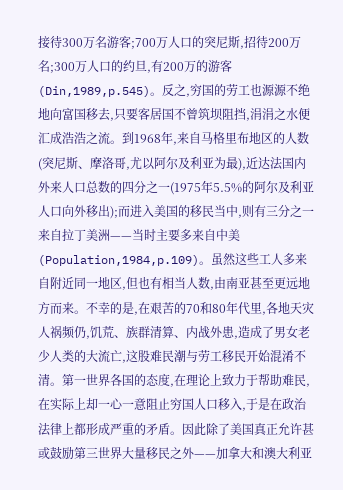接待300万名游客;700万人口的突尼斯,招待200万名;300万人口的约旦,有200万的游客(Din,1989,p.545)。反之,穷国的劳工也源源不绝地向富国移去,只要客居国不曾筑坝阻挡,涓涓之水便汇成浩浩之流。到1968年,来自马格里布地区的人数(突尼斯、摩洛哥,尤以阿尔及利亚为最),近达法国内外来人口总数的四分之一(1975年5.5%的阿尔及利亚人口向外移出);而进入美国的移民当中,则有三分之一来自拉丁美洲——当时主要多来自中美(Population,1984,p.109)。虽然这些工人多来自附近同一地区,但也有相当人数,由南亚甚至更远地方而来。不幸的是,在艰苦的70和80年代里,各地天灾人祸频仍,饥荒、族群清算、内战外患,造成了男女老少人类的大流亡,这股难民潮与劳工移民开始混淆不清。第一世界各国的态度,在理论上致力于帮助难民,在实际上却一心一意阻止穷国人口移入,于是在政治法律上都形成严重的矛盾。因此除了美国真正允许甚或鼓励第三世界大量移民之外——加拿大和澳大利亚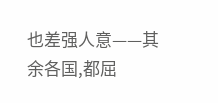也差强人意——其余各国,都屈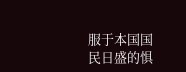服于本国国民日盛的惧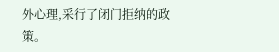外心理,采行了闭门拒纳的政策。